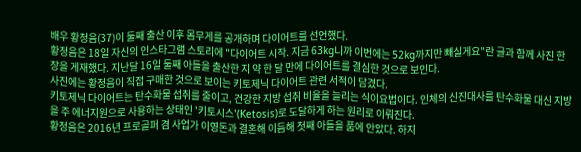배우 황정음(37)이 둘째 출산 이후 몸무게를 공개하며 다이어트를 선언했다.
황정음은 18일 자신의 인스타그램 스토리에 "다이어트 시작. 지금 63kg니까 이번에는 52kg까지만 빼실게요"란 글과 함께 사진 한 장을 게재했다. 지난달 16일 둘째 아들을 출산한 지 약 한 달 만에 다이어트를 결심한 것으로 보인다.
사진에는 황정음이 직접 구매한 것으로 보이는 키토제닉 다이어트 관련 서적이 담겼다.
키토제닉 다이어트는 탄수화물 섭취를 줄이고, 건강한 지방 섭취 비율을 늘리는 식이요법이다. 인체의 신진대사를 탄수화물 대신 지방을 주 에너지원으로 사용하는 상태인 '키토시스'(Ketosis)로 도달하게 하는 원리로 이뤄진다.
황정음은 2016년 프로골퍼 겸 사업가 이영돈과 결혼해 이듬해 첫째 아들을 품에 안았다. 하지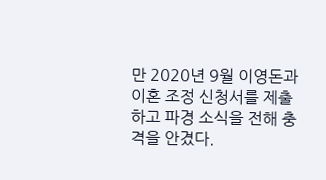만 2020년 9월 이영돈과 이혼 조정 신청서를 제출하고 파경 소식을 전해 충격을 안겼다.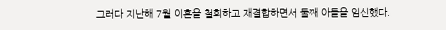그러다 지난해 7월 이혼을 철회하고 재결합하면서 둘째 아들을 임신했다.